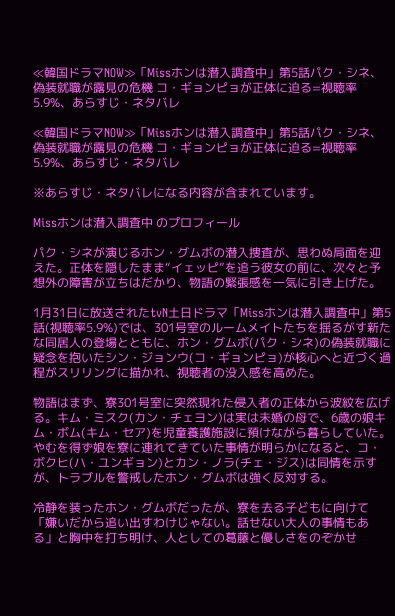≪韓国ドラマNOW≫「Missホンは潜入調査中」第5話パク・シネ、偽装就職が露見の危機 コ・ギョンピョが正体に迫る=視聴率5.9%、あらすじ・ネタバレ

≪韓国ドラマNOW≫「Missホンは潜入調査中」第5話パク・シネ、偽装就職が露見の危機 コ・ギョンピョが正体に迫る=視聴率5.9%、あらすじ・ネタバレ

※あらすじ・ネタバレになる内容が含まれています。

Missホンは潜入調査中 のプロフィール

パク・シネが演じるホン・グムボの潜入捜査が、思わぬ局面を迎えた。正体を隠したまま“イェッピ”を追う彼女の前に、次々と予想外の障害が立ちはだかり、物語の緊張感を一気に引き上げた。

1月31日に放送されたtvN土日ドラマ「Missホンは潜入調査中」第5話(視聴率5.9%)では、301号室のルームメイトたちを揺るがす新たな同居人の登場とともに、ホン・グムボ(パク・シネ)の偽装就職に疑念を抱いたシン・ジョンウ(コ・ギョンピョ)が核心へと近づく過程がスリリングに描かれ、視聴者の没入感を高めた。

物語はまず、寮301号室に突然現れた侵入者の正体から波紋を広げる。キム・ミスク(カン・チェヨン)は実は未婚の母で、6歳の娘キム・ボム(キム・セア)を児童養護施設に預けながら暮らしていた。やむを得ず娘を寮に連れてきていた事情が明らかになると、コ・ボクヒ(ハ・ユンギョン)とカン・ノラ(チェ・ジス)は同情を示すが、トラブルを警戒したホン・グムボは強く反対する。

冷静を装ったホン・グムボだったが、寮を去る子どもに向けて「嫌いだから追い出すわけじゃない。話せない大人の事情もある」と胸中を打ち明け、人としての葛藤と優しさをのぞかせ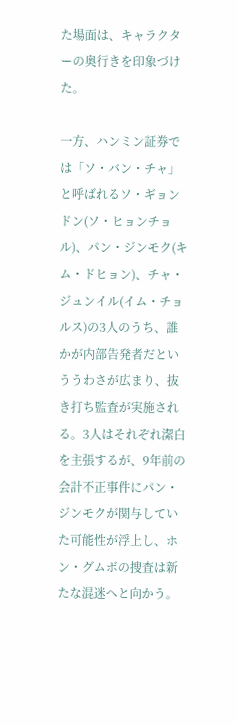た場面は、キャラクターの奥行きを印象づけた。

一方、ハンミン証券では「ソ・バン・チャ」と呼ばれるソ・ギョンドン(ソ・ヒョンチョル)、パン・ジンモク(キム・ドヒョン)、チャ・ジュンイル(イム・チョルス)の3人のうち、誰かが内部告発者だといううわさが広まり、抜き打ち監査が実施される。3人はそれぞれ潔白を主張するが、9年前の会計不正事件にパン・ジンモクが関与していた可能性が浮上し、ホン・グムボの捜査は新たな混迷へと向かう。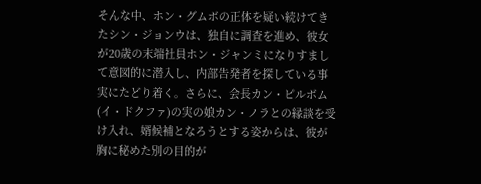そんな中、ホン・グムボの正体を疑い続けてきたシン・ジョンウは、独自に調査を進め、彼女が20歳の末端社員ホン・ジャンミになりすまして意図的に潜入し、内部告発者を探している事実にたどり着く。さらに、会長カン・ピルボム(イ・ドクファ)の実の娘カン・ノラとの縁談を受け入れ、婿候補となろうとする姿からは、彼が胸に秘めた別の目的が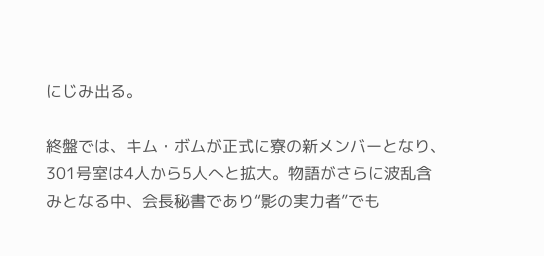にじみ出る。

終盤では、キム・ボムが正式に寮の新メンバーとなり、301号室は4人から5人へと拡大。物語がさらに波乱含みとなる中、会長秘書であり“影の実力者”でも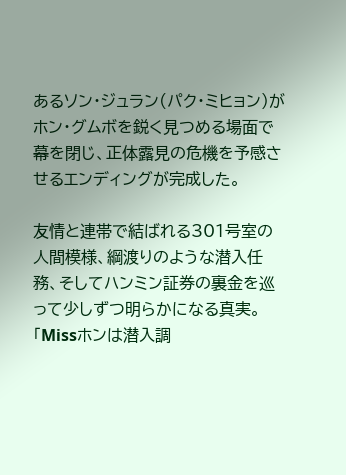あるソン・ジュラン(パク・ミヒョン)がホン・グムボを鋭く見つめる場面で幕を閉じ、正体露見の危機を予感させるエンディングが完成した。

友情と連帯で結ばれる301号室の人間模様、綱渡りのような潜入任務、そしてハンミン証券の裏金を巡って少しずつ明らかになる真実。「Missホンは潜入調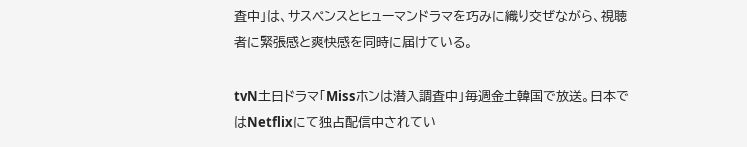査中」は、サスペンスとヒューマンドラマを巧みに織り交ぜながら、視聴者に緊張感と爽快感を同時に届けている。

tvN土日ドラマ「Missホンは潜入調査中」毎週金土韓国で放送。日本ではNetflixにて独占配信中されてい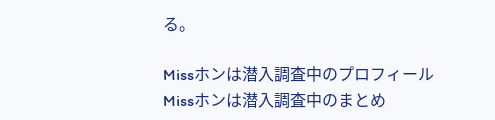る。

Missホンは潜入調査中のプロフィール
Missホンは潜入調査中のまとめ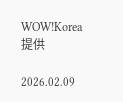WOW!Korea提供

2026.02.09